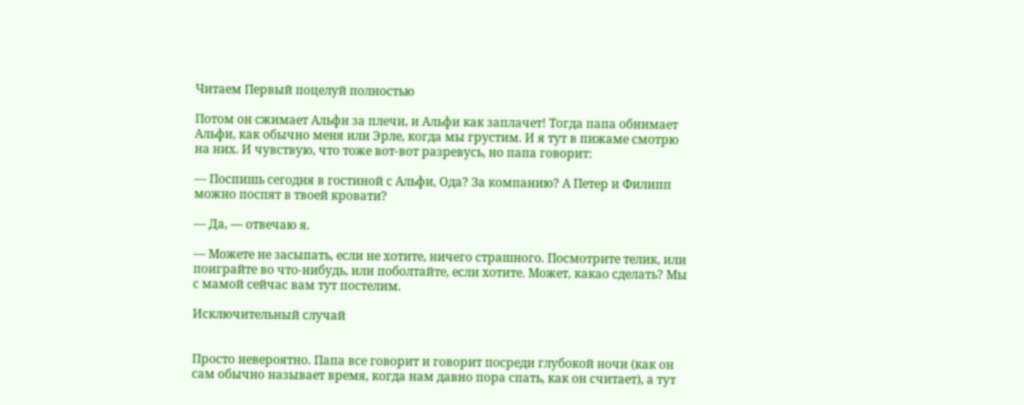Читаем Первый поцелуй полностью

Потом он сжимает Альфи за плечи, и Альфи как заплачет! Тогда папа обнимает Альфи, как обычно меня или Эрле, когда мы грустим. И я тут в пижаме смотрю на них. И чувствую, что тоже вот-вот разревусь, но папа говорит:

— Поспишь сегодня в гостиной с Альфи, Ода? За компанию? А Петер и Филипп можно поспят в твоей кровати?

— Да, — отвечаю я.

— Можете не засыпать, если не хотите, ничего страшного. Посмотрите телик, или поиграйте во что-нибудь, или поболтайте, если хотите. Может, какао сделать? Мы с мамой сейчас вам тут постелим.

Исключительный случай


Просто невероятно. Папа все говорит и говорит посреди глубокой ночи (как он сам обычно называет время, когда нам давно пора спать, как он считает), а тут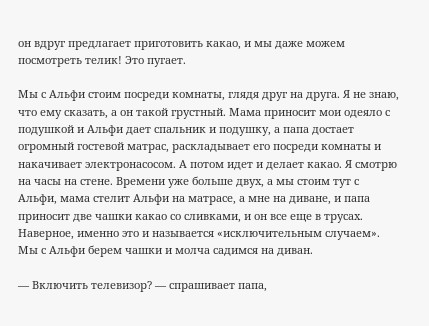он вдруг предлагает приготовить какао, и мы даже можем посмотреть телик! Это пугает.

Мы с Альфи стоим посреди комнаты, глядя друг на друга. Я не знаю, что ему сказать, а он такой грустный. Мама приносит мои одеяло с подушкой и Альфи дает спальник и подушку, а папа достает огромный гостевой матрас, раскладывает его посреди комнаты и накачивает электронасосом. А потом идет и делает какао. Я смотрю на часы на стене. Времени уже больше двух, а мы стоим тут с Альфи, мама стелит Альфи на матрасе, а мне на диване, и папа приносит две чашки какао со сливками, и он все еще в трусах. Наверное, именно это и называется «исключительным случаем». Мы с Альфи берем чашки и молча садимся на диван.

— Включить телевизор? — спрашивает папа,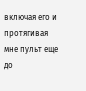включая его и протягивая мне пульт еще до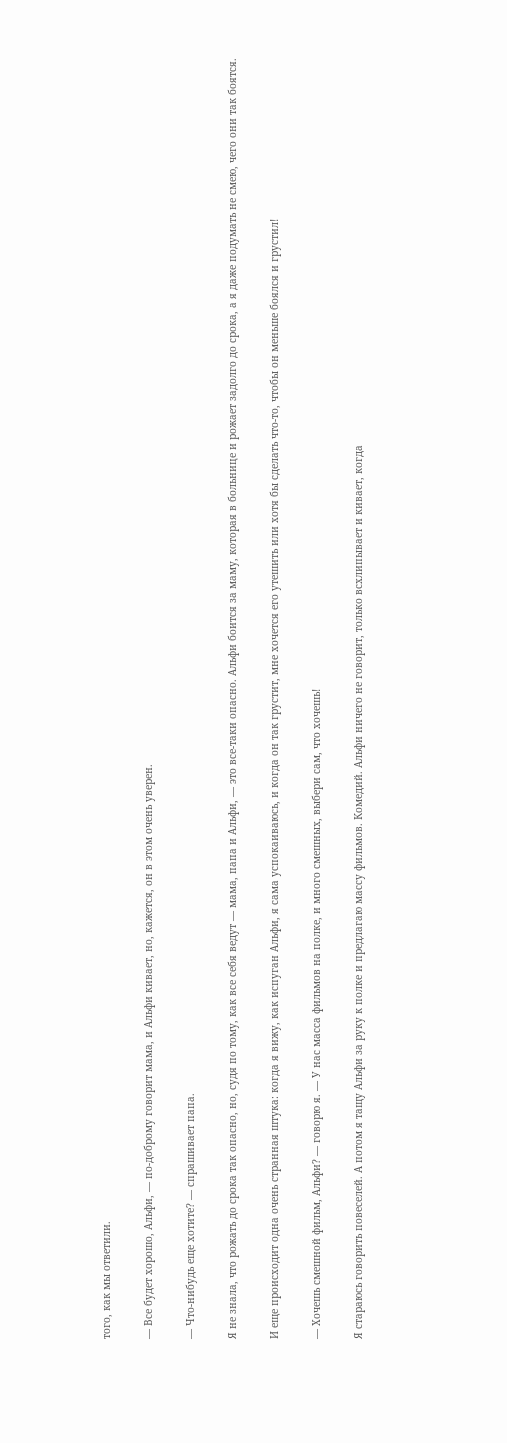того, как мы ответили.

— Все будет хорошо, Альфи, — по-доброму говорит мама, и Альфи кивает, но, кажется, он в этом очень уверен.

— Что-нибудь еще хотите? — спрашивает папа.

Я не знала, что рожать до срока так опасно, но, судя по тому, как все себя ведут — мама, папа и Альфи, — это все-таки опасно. Альфи боится за маму, которая в больнице и рожает задолго до срока, а я даже подумать не смею, чего они так боятся.

И еще происходит одна очень странная штука: когда я вижу, как испуган Альфи, я сама успокаиваюсь, и когда он так грустит, мне хочется его утешить или хотя бы сделать что-то, чтобы он меньше боялся и грустил!

— Хочешь смешной фильм, Альфи? — говорю я. — У нас масса фильмов на полке, и много смешных, выбери сам, что хочешь!

Я стараюсь говорить повеселей. А потом я тащу Альфи за руку к полке и предлагаю массу фильмов. Комедий. Альфи ничего не говорит, только всхлипывает и кивает, когда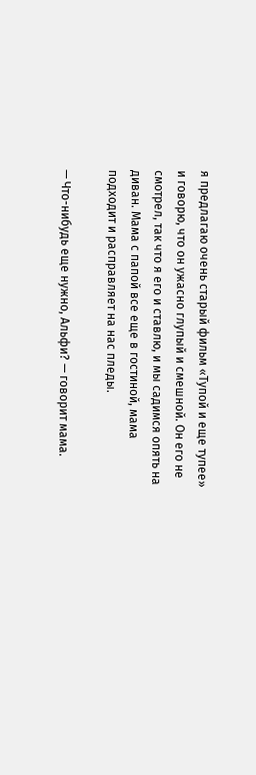я предлагаю очень старый фильм «Тупой и еще тупее» и говорю, что он ужасно глупый и смешной. Он его не смотрел, так что я его и ставлю, и мы садимся опять на диван. Мама с папой все еще в гостиной, мама подходит и расправляет на нас пледы.

— Что-нибудь еще нужно, Альфи? — говорит мама.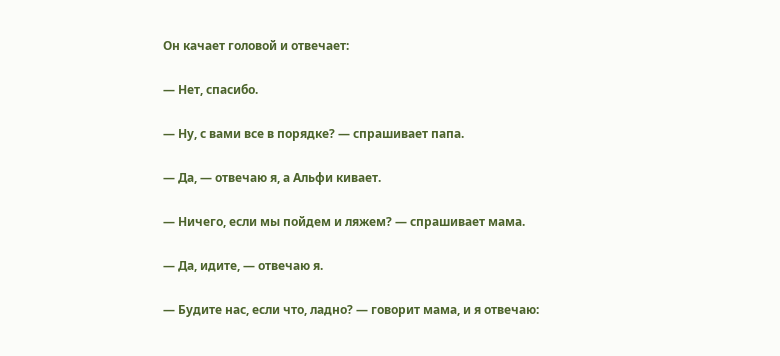Он качает головой и отвечает:

— Нет, спасибо.

— Ну, с вами все в порядке? — спрашивает папа.

— Да, — отвечаю я, а Альфи кивает.

— Ничего, если мы пойдем и ляжем? — спрашивает мама.

— Да, идите, — отвечаю я.

— Будите нас, если что, ладно? — говорит мама, и я отвечаю: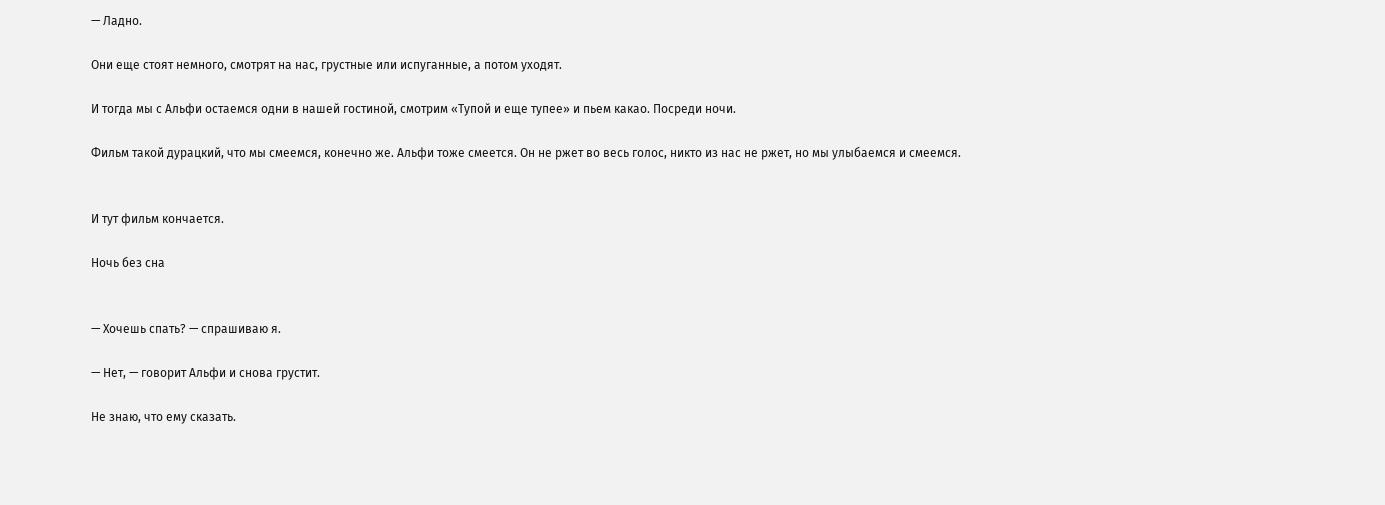— Ладно.

Они еще стоят немного, смотрят на нас, грустные или испуганные, а потом уходят.

И тогда мы с Альфи остаемся одни в нашей гостиной, смотрим «Тупой и еще тупее» и пьем какао. Посреди ночи.

Фильм такой дурацкий, что мы смеемся, конечно же. Альфи тоже смеется. Он не ржет во весь голос, никто из нас не ржет, но мы улыбаемся и смеемся.


И тут фильм кончается.

Ночь без сна


— Хочешь спать? — спрашиваю я.

— Нет, — говорит Альфи и снова грустит.

Не знаю, что ему сказать.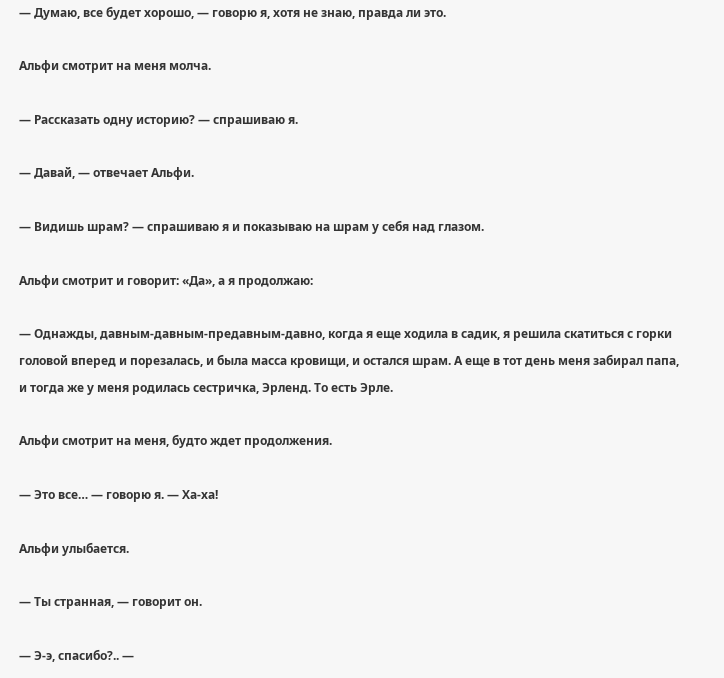— Думаю, все будет хорошо, — говорю я, хотя не знаю, правда ли это.

Альфи смотрит на меня молча.

— Рассказать одну историю? — спрашиваю я.

— Давай, — отвечает Альфи.

— Видишь шрам? — спрашиваю я и показываю на шрам у себя над глазом.

Альфи смотрит и говорит: «Да», а я продолжаю:

— Однажды, давным-давным-предавным-давно, когда я еще ходила в садик, я решила скатиться с горки головой вперед и порезалась, и была масса кровищи, и остался шрам. А еще в тот день меня забирал папа, и тогда же у меня родилась сестричка, Эрленд. То есть Эрле.

Альфи смотрит на меня, будто ждет продолжения.

— Это все… — говорю я. — Ха-ха!

Альфи улыбается.

— Ты странная, — говорит он.

— Э-э, спасибо?.. —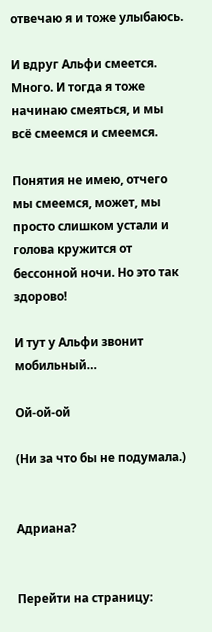отвечаю я и тоже улыбаюсь.

И вдруг Альфи смеется. Много. И тогда я тоже начинаю смеяться, и мы всё смеемся и смеемся.

Понятия не имею, отчего мы смеемся, может, мы просто слишком устали и голова кружится от бессонной ночи. Но это так здорово!

И тут у Альфи звонит мобильный…

Ой-ой-ой

(Ни за что бы не подумала.)


Адриана?


Перейти на страницу: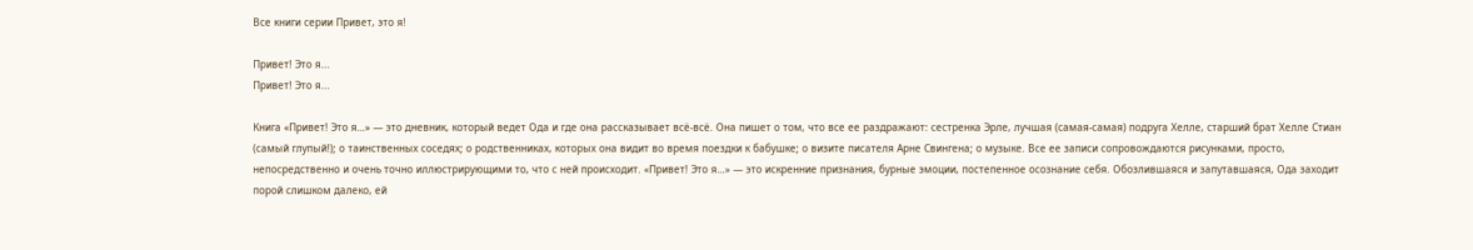Все книги серии Привет, это я!

Привет! Это я...
Привет! Это я...

Книга «Привет! Это я…» — это дневник, который ведет Ода и где она рассказывает всё-всё. Она пишет о том, что все ее раздражают: сестренка Эрле, лучшая (самая-самая) подруга Хелле, старший брат Хелле Стиан (самый глупый!); о таинственных соседях; о родственниках, которых она видит во время поездки к бабушке; о визите писателя Арне Свингена; о музыке. Все ее записи сопровождаются рисунками, просто, непосредственно и очень точно иллюстрирующими то, что с ней происходит. «Привет! Это я…» — это искренние признания, бурные эмоции, постепенное осознание себя. Обозлившаяся и запутавшаяся, Ода заходит порой слишком далеко, ей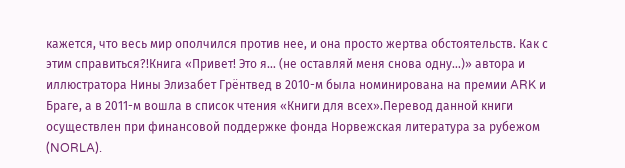кажется, что весь мир ополчился против нее, и она просто жертва обстоятельств. Как с этим справиться?!Книга «Привет! Это я… (не оставляй меня снова одну…)» автора и иллюстратора Нины Элизабет Грёнтвед в 2010-м была номинирована на премии ARK и Браге, а в 2011-м вошла в список чтения «Книги для всех».Перевод данной книги осуществлен при финансовой поддержке фонда Норвежская литература за рубежом (NORLA).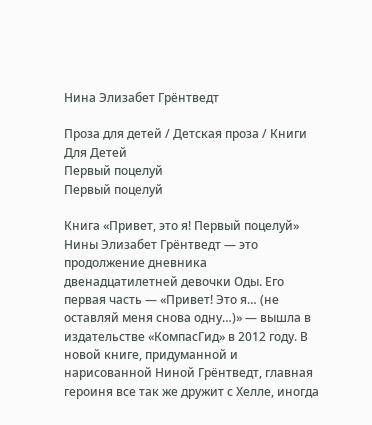Нина Элизабет Грёнтведт

Проза для детей / Детская проза / Книги Для Детей
Первый поцелуй
Первый поцелуй

Книга «Привет, это я! Первый поцелуй» Нины Элизабет Грёнтведт — это продолжение дневника двенадцатилетней девочки Оды. Его первая часть — «Привет! Это я… (не оставляй меня снова одну…)» — вышла в издательстве «КомпасГид» в 2012 году. В новой книге, придуманной и нарисованной Ниной Грёнтведт, главная героиня все так же дружит с Хелле, иногда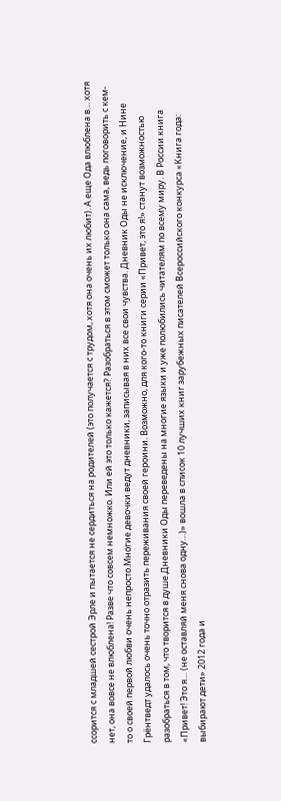ссорится с младшей сестрой Эрле и пытается не сердиться на родителей (это получается с трудом, хотя она очень их любит). А еще Ода влюблена в… хотя нет, она вовсе не влюблена! Разве что совсем немножко. Или ей это только кажется? Разобраться в этом сможет только она сама, ведь поговорить с кем-то о своей первой любви очень непросто.Многие девочки ведут дневники, записывая в них все свои чувства. Дневник Оды не исключение, и Нине Грёнтведт удалось очень точно отразить переживания своей героини. Возможно, для кого-то книги серии «Привет, это я!» станут возможностью разобраться в том, что творится в душе.Дневники Оды переведены на многие языки и уже полюбились читателям по всему миру. В России книга «Привет! Это я… (не оставляй меня снова одну…)» вошла в список 10 лучших книг зарубежных писателей Всероссийского конкурса «Книга года: выбирают дети» 2012 года и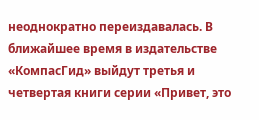неоднократно переиздавалась. В ближайшее время в издательстве «КомпасГид» выйдут третья и четвертая книги серии «Привет, это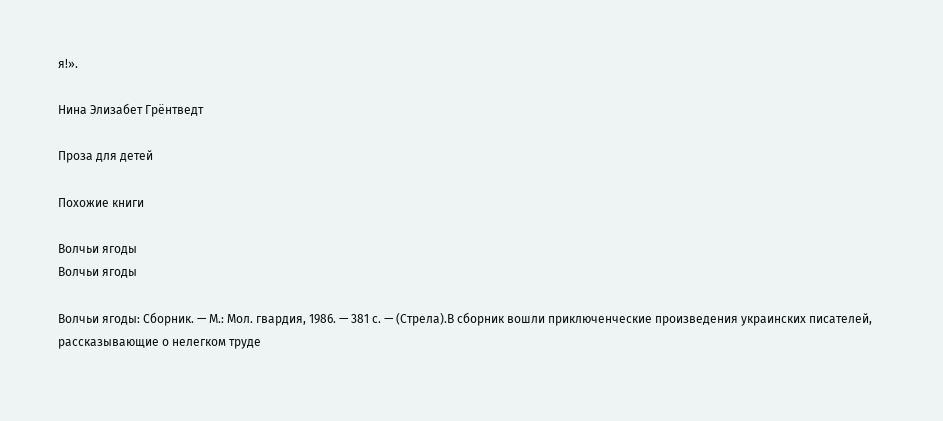я!».

Нина Элизабет Грёнтведт

Проза для детей

Похожие книги

Волчьи ягоды
Волчьи ягоды

Волчьи ягоды: Сборник. — М.: Мол. гвардия, 1986. — 381 с. — (Стрела).В сборник вошли приключенческие произведения украинских писателей, рассказывающие о нелегком труде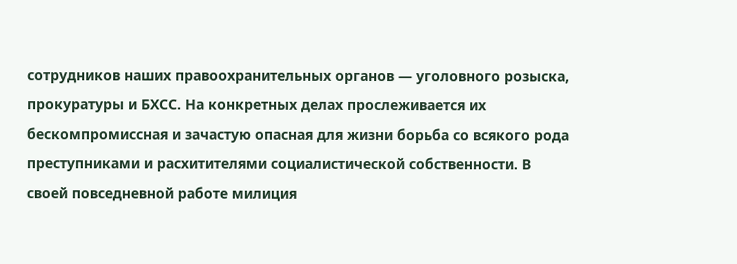сотрудников наших правоохранительных органов — уголовного розыска, прокуратуры и БХСС. На конкретных делах прослеживается их бескомпромиссная и зачастую опасная для жизни борьба со всякого рода преступниками и расхитителями социалистической собственности. В своей повседневной работе милиция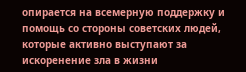опирается на всемерную поддержку и помощь со стороны советских людей, которые активно выступают за искоренение зла в жизни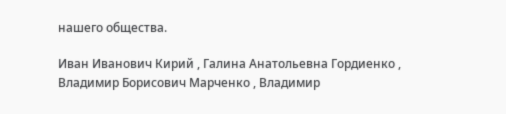нашего общества.

Иван Иванович Кирий , Галина Анатольевна Гордиенко , Владимир Борисович Марченко , Владимир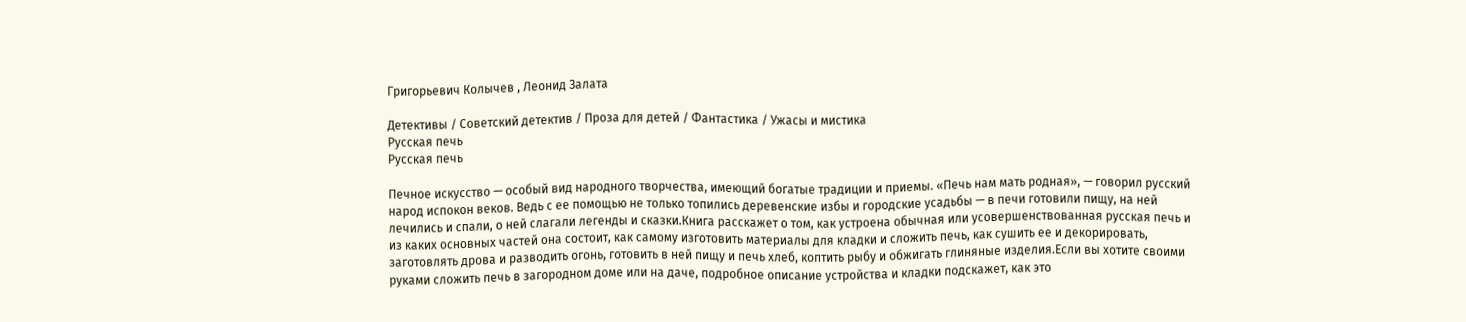Григорьевич Колычев , Леонид Залата

Детективы / Советский детектив / Проза для детей / Фантастика / Ужасы и мистика
Русская печь
Русская печь

Печное искусство — особый вид народного творчества, имеющий богатые традиции и приемы. «Печь нам мать родная», — говорил русский народ испокон веков. Ведь с ее помощью не только топились деревенские избы и городские усадьбы — в печи готовили пищу, на ней лечились и спали, о ней слагали легенды и сказки.Книга расскажет о том, как устроена обычная или усовершенствованная русская печь и из каких основных частей она состоит, как самому изготовить материалы для кладки и сложить печь, как сушить ее и декорировать, заготовлять дрова и разводить огонь, готовить в ней пищу и печь хлеб, коптить рыбу и обжигать глиняные изделия.Если вы хотите своими руками сложить печь в загородном доме или на даче, подробное описание устройства и кладки подскажет, как это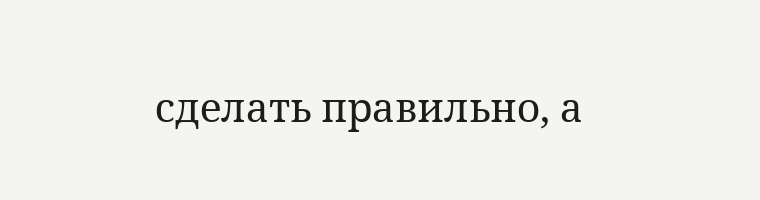сделать правильно, а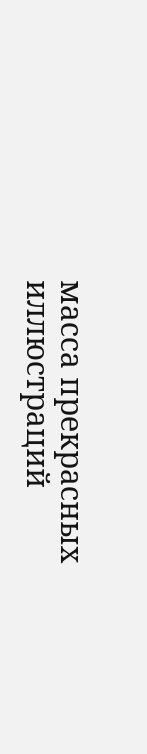масса прекрасных иллюстраций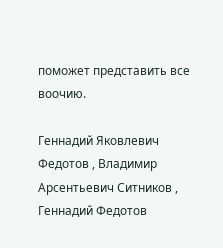поможет представить все воочию.

Геннадий Яковлевич Федотов , Владимир Арсентьевич Ситников , Геннадий Федотов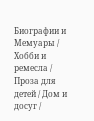Биографии и Мемуары / Хобби и ремесла / Проза для детей / Дом и досуг /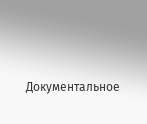Документальное